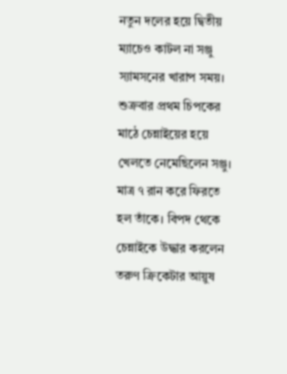নতুন দলের হয়ে দ্বিতীয় ম্যাচেও কাটল না সঞ্জু স্যামসনের খারাপ সময়। শুক্রবার প্রথম চিপকের মাঠে চেন্নাইয়ের হয়ে খেলতে নেমেছিলেন সঞ্জু। মাত্র ৭ রান করে ফিরতে হল তাঁকে। বিপদ থেকে চেন্নাইকে উদ্ধার করলেন তরুণ ক্রিকেটার আয়ুষ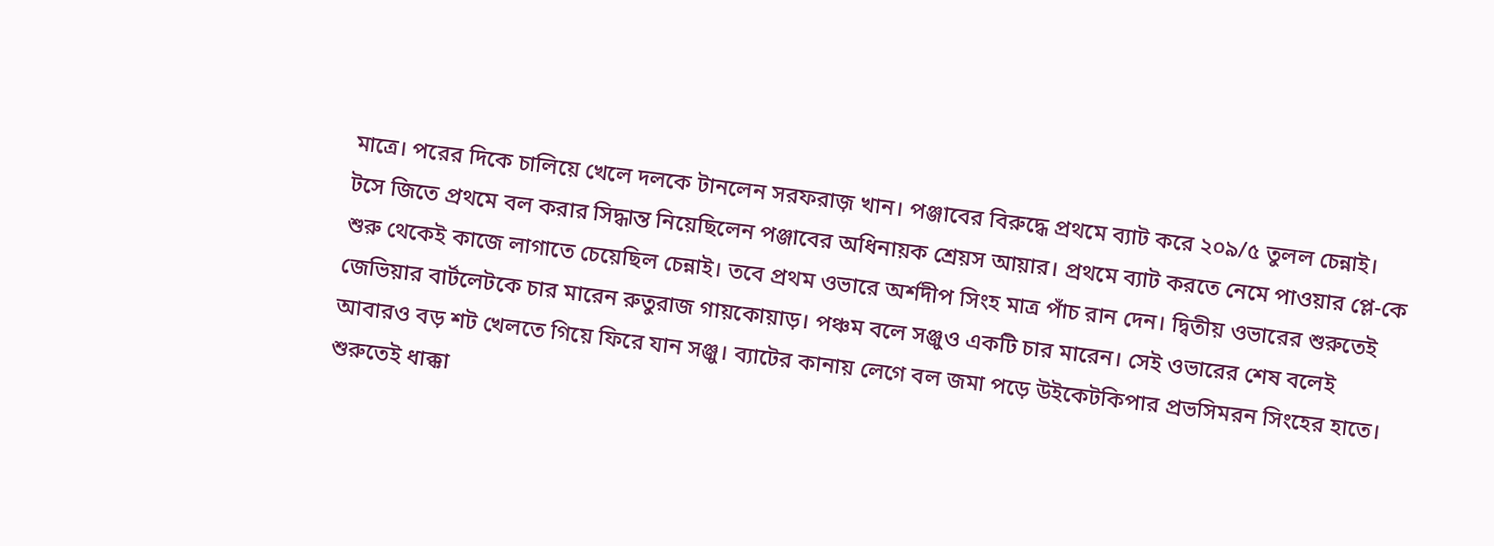মাত্রে। পরের দিকে চালিয়ে খেলে দলকে টানলেন সরফরাজ় খান। পঞ্জাবের বিরুদ্ধে প্রথমে ব্যাট করে ২০৯/৫ তুলল চেন্নাই।
টসে জিতে প্রথমে বল করার সিদ্ধান্ত নিয়েছিলেন পঞ্জাবের অধিনায়ক শ্রেয়স আয়ার। প্রথমে ব্যাট করতে নেমে পাওয়ার প্লে-কে শুরু থেকেই কাজে লাগাতে চেয়েছিল চেন্নাই। তবে প্রথম ওভারে অর্শদীপ সিংহ মাত্র পাঁচ রান দেন। দ্বিতীয় ওভারের শুরুতেই জেভিয়ার বার্টলেটকে চার মারেন রুতুরাজ গায়কোয়াড়। পঞ্চম বলে সঞ্জুও একটি চার মারেন। সেই ওভারের শেষ বলেই আবারও বড় শট খেলতে গিয়ে ফিরে যান সঞ্জু। ব্যাটের কানায় লেগে বল জমা পড়ে উইকেটকিপার প্রভসিমরন সিংহের হাতে।
শুরুতেই ধাক্কা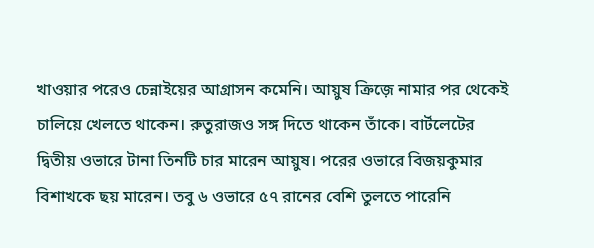খাওয়ার পরেও চেন্নাইয়ের আগ্রাসন কমেনি। আয়ুষ ক্রিজ়ে নামার পর থেকেই চালিয়ে খেলতে থাকেন। রুতুরাজও সঙ্গ দিতে থাকেন তাঁকে। বার্টলেটের দ্বিতীয় ওভারে টানা তিনটি চার মারেন আয়ুষ। পরের ওভারে বিজয়কুমার বিশাখকে ছয় মারেন। তবু ৬ ওভারে ৫৭ রানের বেশি তুলতে পারেনি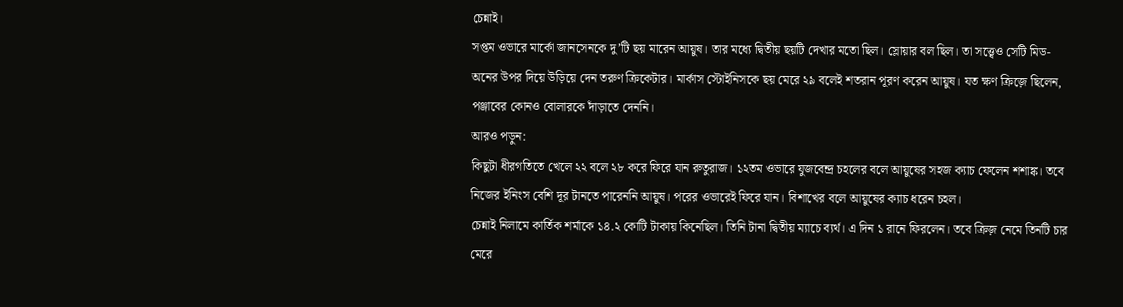চেন্নাই।
সপ্তম ওভারে মার্কো জানসেনকে দু’টি ছয় মারেন আয়ুষ। তার মধ্যে দ্বিতীয় ছয়টি দেখার মতো ছিল। স্লোয়ার বল ছিল। তা সত্ত্বেও সেটি মিড-অনের উপর দিয়ে উড়িয়ে দেন তরুণ ক্রিকেটার। মার্কাস স্টোইনিসকে ছয় মেরে ২৯ বলেই শতরান পূরণ করেন আয়ুষ। যত ক্ষণ ক্রিজ়ে ছিলেন, পঞ্জাবের কোনও বোলারকে দাঁড়াতে দেননি।
আরও পড়ুন:
কিছুটা ধীরগতিতে খেলে ২২ বলে ২৮ করে ফিরে যান রুতুরাজ। ১২তম ওভারে যুজবেন্দ্র চহলের বলে আয়ুষের সহজ ক্যাচ ফেলেন শশাঙ্ক। তবে নিজের ইনিংস বেশি দূর টানতে পারেননি আয়ুষ। পরের ওভারেই ফিরে যান। বিশাখের বলে আয়ুষের ক্যাচ ধরেন চহল।
চেন্নাই নিলামে কার্তিক শর্মাকে ১৪.২ কোটি টাকায় কিনেছিল। তিনি টানা দ্বিতীয় ম্যাচে ব্যর্থ। এ দিন ১ রানে ফিরলেন। তবে ক্রিজ় নেমে তিনটি চার মেরে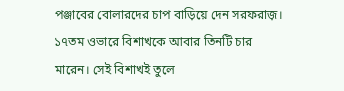পঞ্জাবের বোলারদের চাপ বাড়িয়ে দেন সরফরাজ়। ১৭তম ওভারে বিশাখকে আবার তিনটি চার মারেন। সেই বিশাখই তুলে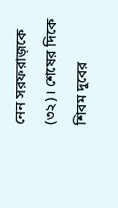নেন সরফরাজ়কে (৩২)। শেষের দিকে শিবম দুবের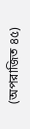(অপরাজিত ৪৫)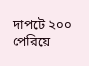দাপটে ২০০ পেরিয়ে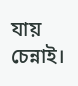যায় চেন্নাই।